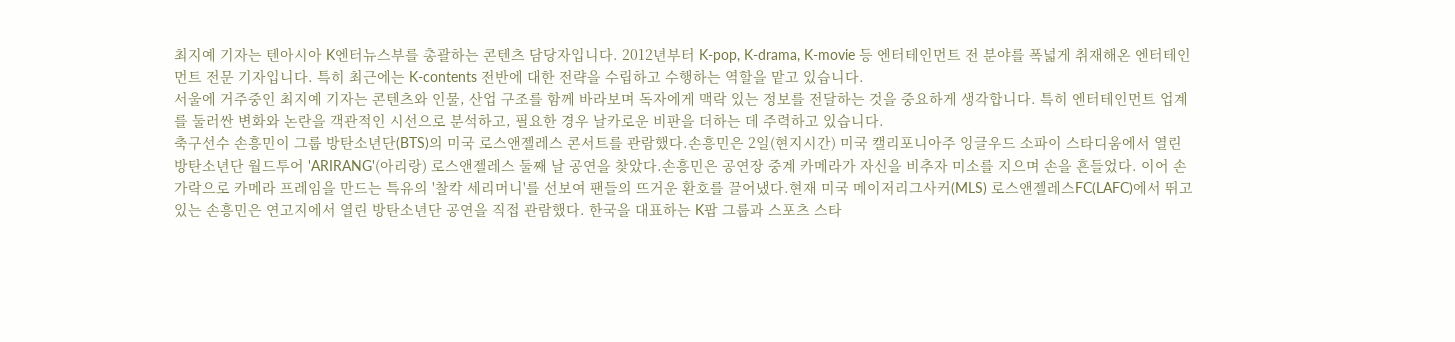최지예 기자는 텐아시아 K엔터뉴스부를 총괄하는 콘텐츠 담당자입니다. 2012년부터 K-pop, K-drama, K-movie 등 엔터테인먼트 전 분야를 폭넓게 취재해온 엔터테인먼트 전문 기자입니다. 특히 최근에는 K-contents 전반에 대한 전략을 수립하고 수행하는 역할을 맡고 있습니다.
서울에 거주중인 최지예 기자는 콘텐츠와 인물, 산업 구조를 함께 바라보며 독자에게 맥락 있는 정보를 전달하는 것을 중요하게 생각합니다. 특히 엔터테인먼트 업계를 둘러싼 변화와 논란을 객관적인 시선으로 분석하고, 필요한 경우 날카로운 비판을 더하는 데 주력하고 있습니다.
축구선수 손흥민이 그룹 방탄소년단(BTS)의 미국 로스앤젤레스 콘서트를 관람했다.손흥민은 2일(현지시간) 미국 캘리포니아주 잉글우드 소파이 스타디움에서 열린 방탄소년단 월드투어 'ARIRANG'(아리랑) 로스앤젤레스 둘째 날 공연을 찾았다.손흥민은 공연장 중계 카메라가 자신을 비추자 미소를 지으며 손을 흔들었다. 이어 손가락으로 카메라 프레임을 만드는 특유의 '찰칵 세리머니'를 선보여 팬들의 뜨거운 환호를 끌어냈다.현재 미국 메이저리그사커(MLS) 로스앤젤레스FC(LAFC)에서 뛰고 있는 손흥민은 연고지에서 열린 방탄소년단 공연을 직접 관람했다. 한국을 대표하는 K팝 그룹과 스포츠 스타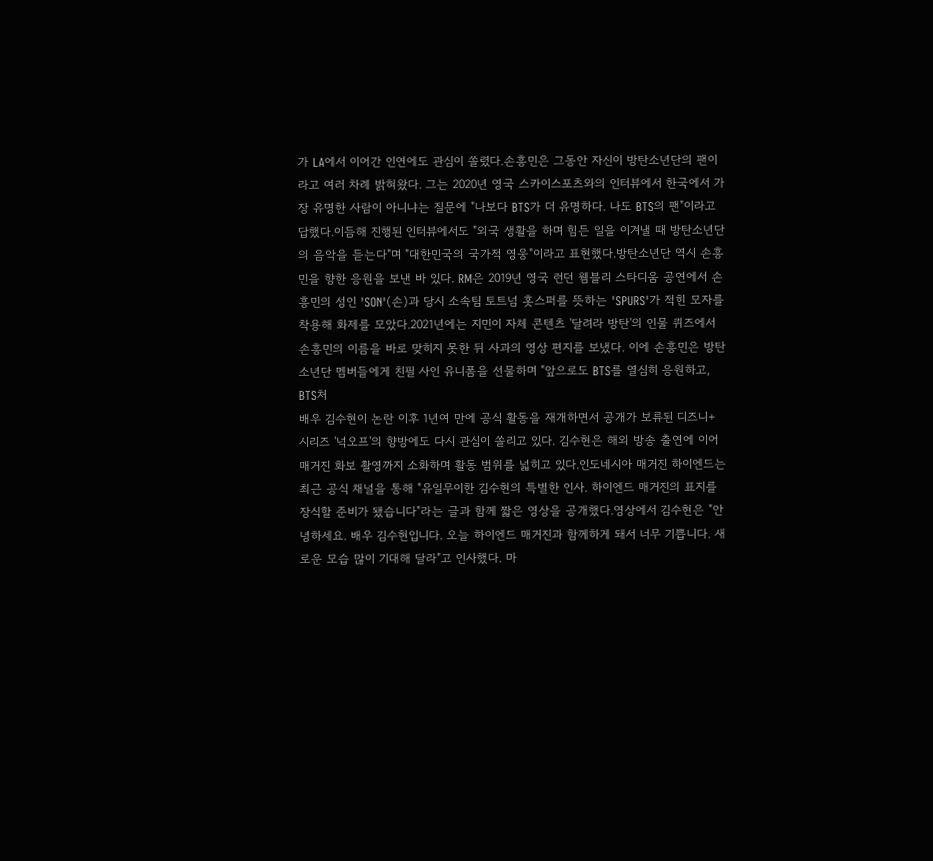가 LA에서 이어간 인연에도 관심이 쏠렸다.손흥민은 그동안 자신이 방탄소년단의 팬이라고 여러 차례 밝혀왔다. 그는 2020년 영국 스카이스포츠와의 인터뷰에서 한국에서 가장 유명한 사람이 아니냐는 질문에 "나보다 BTS가 더 유명하다. 나도 BTS의 팬"이라고 답했다.이듬해 진행된 인터뷰에서도 "외국 생활을 하며 힘든 일을 이겨낼 때 방탄소년단의 음악을 듣는다"며 "대한민국의 국가적 영웅"이라고 표현했다.방탄소년단 역시 손흥민을 향한 응원을 보낸 바 있다. RM은 2019년 영국 런던 웸블리 스타디움 공연에서 손흥민의 성인 'SON'(손)과 당시 소속팀 토트넘 홋스퍼를 뜻하는 'SPURS'가 적힌 모자를 착용해 화제를 모았다.2021년에는 지민이 자체 콘텐츠 '달려라 방탄'의 인물 퀴즈에서 손흥민의 이름을 바로 맞히지 못한 뒤 사과의 영상 편지를 보냈다. 이에 손흥민은 방탄소년단 멤버들에게 친필 사인 유니폼을 선물하며 "앞으로도 BTS를 열심히 응원하고, BTS처
배우 김수현이 논란 이후 1년여 만에 공식 활동을 재개하면서 공개가 보류된 디즈니+ 시리즈 '넉오프'의 향방에도 다시 관심이 쏠리고 있다. 김수현은 해외 방송 출연에 이어 매거진 화보 촬영까지 소화하며 활동 범위를 넓히고 있다.인도네시아 매거진 하이엔드는 최근 공식 채널을 통해 "유일무이한 김수현의 특별한 인사. 하이엔드 매거진의 표지를 장식할 준비가 됐습니다"라는 글과 함께 짧은 영상을 공개했다.영상에서 김수현은 "안녕하세요. 배우 김수현입니다. 오늘 하이엔드 매거진과 함께하게 돼서 너무 기쁩니다. 새로운 모습 많이 기대해 달라"고 인사했다. 마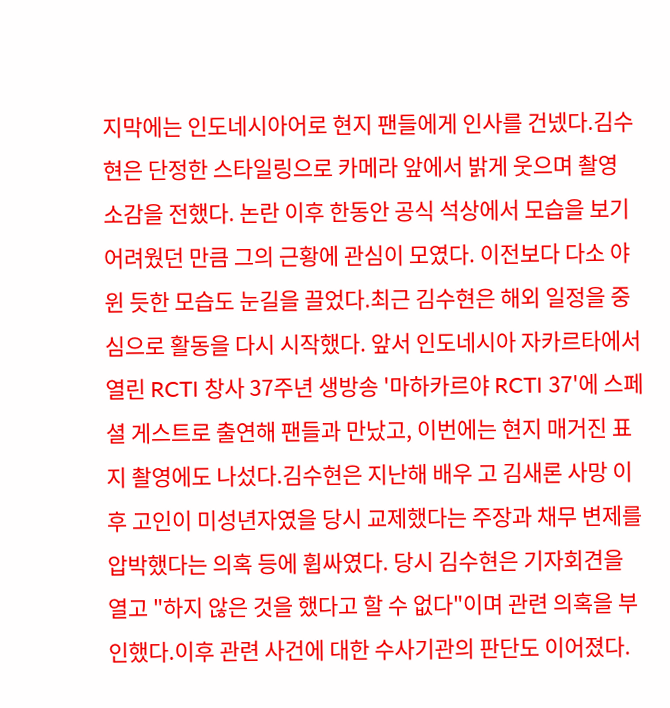지막에는 인도네시아어로 현지 팬들에게 인사를 건넸다.김수현은 단정한 스타일링으로 카메라 앞에서 밝게 웃으며 촬영 소감을 전했다. 논란 이후 한동안 공식 석상에서 모습을 보기 어려웠던 만큼 그의 근황에 관심이 모였다. 이전보다 다소 야윈 듯한 모습도 눈길을 끌었다.최근 김수현은 해외 일정을 중심으로 활동을 다시 시작했다. 앞서 인도네시아 자카르타에서 열린 RCTI 창사 37주년 생방송 '마하카르야 RCTI 37'에 스페셜 게스트로 출연해 팬들과 만났고, 이번에는 현지 매거진 표지 촬영에도 나섰다.김수현은 지난해 배우 고 김새론 사망 이후 고인이 미성년자였을 당시 교제했다는 주장과 채무 변제를 압박했다는 의혹 등에 휩싸였다. 당시 김수현은 기자회견을 열고 "하지 않은 것을 했다고 할 수 없다"이며 관련 의혹을 부인했다.이후 관련 사건에 대한 수사기관의 판단도 이어졌다.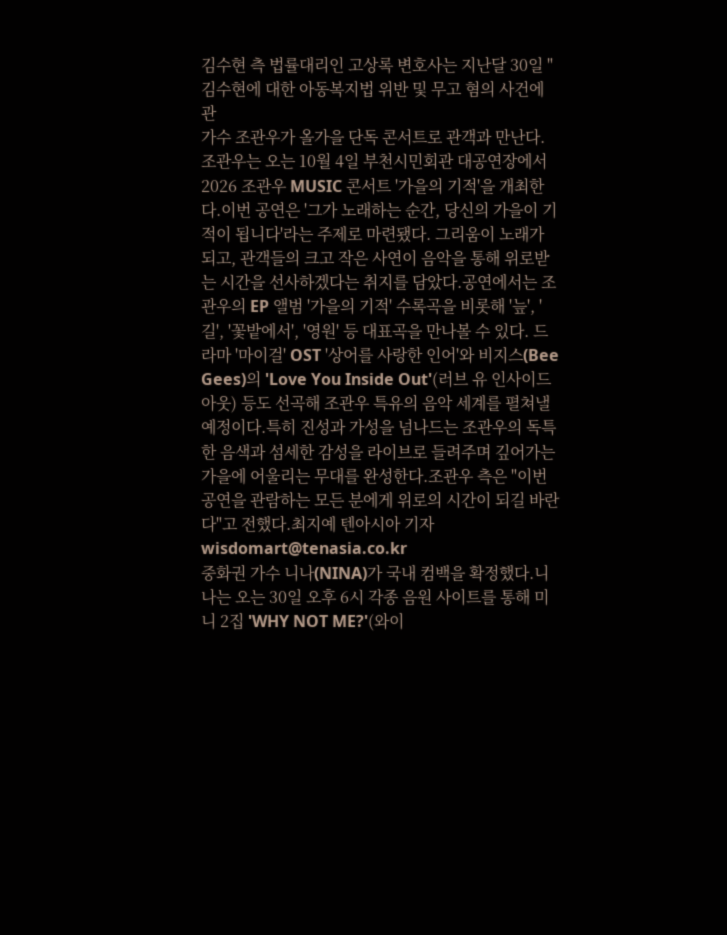김수현 측 법률대리인 고상록 변호사는 지난달 30일 "김수현에 대한 아동복지법 위반 및 무고 혐의 사건에 관
가수 조관우가 올가을 단독 콘서트로 관객과 만난다.조관우는 오는 10월 4일 부천시민회관 대공연장에서 2026 조관우 MUSIC 콘서트 '가을의 기적'을 개최한다.이번 공연은 '그가 노래하는 순간, 당신의 가을이 기적이 됩니다'라는 주제로 마련됐다. 그리움이 노래가 되고, 관객들의 크고 작은 사연이 음악을 통해 위로받는 시간을 선사하겠다는 취지를 담았다.공연에서는 조관우의 EP 앨범 '가을의 기적' 수록곡을 비롯해 '늪', '길', '꽃밭에서', '영원' 등 대표곡을 만나볼 수 있다. 드라마 '마이걸' OST '상어를 사랑한 인어'와 비지스(Bee Gees)의 'Love You Inside Out'(러브 유 인사이드 아웃) 등도 선곡해 조관우 특유의 음악 세계를 펼쳐낼 예정이다.특히 진성과 가성을 넘나드는 조관우의 독특한 음색과 섬세한 감성을 라이브로 들려주며 깊어가는 가을에 어울리는 무대를 완성한다.조관우 측은 "이번 공연을 관람하는 모든 분에게 위로의 시간이 되길 바란다"고 전했다.최지예 텐아시아 기자 wisdomart@tenasia.co.kr
중화권 가수 니나(NINA)가 국내 컴백을 확정했다.니나는 오는 30일 오후 6시 각종 음원 사이트를 통해 미니 2집 'WHY NOT ME?'(와이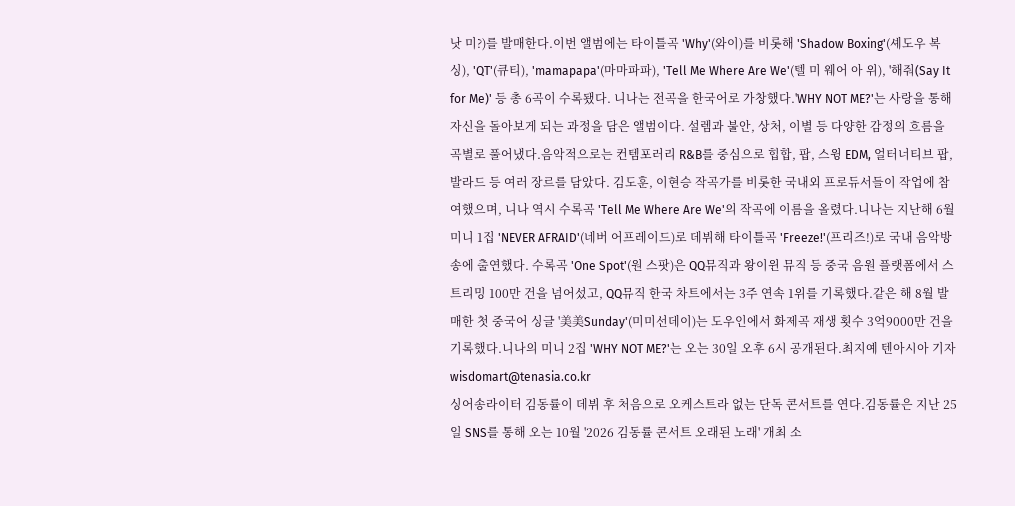낫 미?)를 발매한다.이번 앨범에는 타이틀곡 'Why'(와이)를 비롯해 'Shadow Boxing'(셰도우 복싱), 'QT'(큐티), 'mamapapa'(마마파파), 'Tell Me Where Are We'(텔 미 웨어 아 위), '해줘(Say It for Me)' 등 총 6곡이 수록됐다. 니나는 전곡을 한국어로 가창했다.'WHY NOT ME?'는 사랑을 통해 자신을 돌아보게 되는 과정을 담은 앨범이다. 설렘과 불안, 상처, 이별 등 다양한 감정의 흐름을 곡별로 풀어냈다.음악적으로는 컨템포러리 R&B를 중심으로 힙합, 팝, 스윙 EDM, 얼터너티브 팝, 발라드 등 여러 장르를 담았다. 김도훈, 이현승 작곡가를 비롯한 국내외 프로듀서들이 작업에 참여했으며, 니나 역시 수록곡 'Tell Me Where Are We'의 작곡에 이름을 올렸다.니나는 지난해 6월 미니 1집 'NEVER AFRAID'(네버 어프레이드)로 데뷔해 타이틀곡 'Freeze!'(프리즈!)로 국내 음악방송에 출연했다. 수록곡 'One Spot'(원 스팟)은 QQ뮤직과 왕이윈 뮤직 등 중국 음원 플랫폼에서 스트리밍 100만 건을 넘어섰고, QQ뮤직 한국 차트에서는 3주 연속 1위를 기록했다.같은 해 8월 발매한 첫 중국어 싱글 '美美Sunday'(미미선데이)는 도우인에서 화제곡 재생 횟수 3억9000만 건을 기록했다.니나의 미니 2집 'WHY NOT ME?'는 오는 30일 오후 6시 공개된다.최지예 텐아시아 기자 wisdomart@tenasia.co.kr
싱어송라이터 김동률이 데뷔 후 처음으로 오케스트라 없는 단독 콘서트를 연다.김동률은 지난 25일 SNS를 통해 오는 10월 '2026 김동률 콘서트 오래된 노래' 개최 소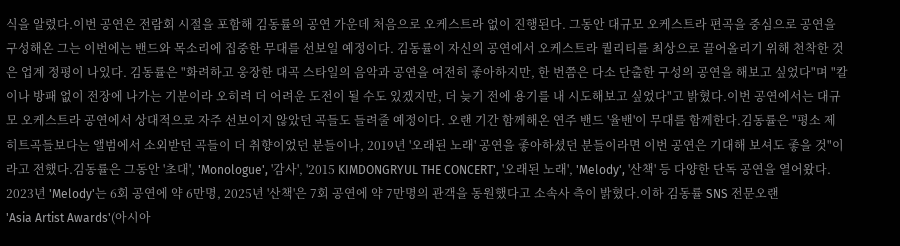식을 알렸다.이번 공연은 전람회 시절을 포함해 김동률의 공연 가운데 처음으로 오케스트라 없이 진행된다. 그동안 대규모 오케스트라 편곡을 중심으로 공연을 구성해온 그는 이번에는 밴드와 목소리에 집중한 무대를 선보일 예정이다. 김동률이 자신의 공연에서 오케스트라 퀄리티를 최상으로 끌어올리기 위해 천착한 것은 업계 정평이 나있다. 김동률은 "화려하고 웅장한 대곡 스타일의 음악과 공연을 여전히 좋아하지만, 한 번쯤은 다소 단출한 구성의 공연을 해보고 싶었다"며 "칼이나 방패 없이 전장에 나가는 기분이라 오히려 더 어려운 도전이 될 수도 있겠지만, 더 늦기 전에 용기를 내 시도해보고 싶었다"고 밝혔다.이번 공연에서는 대규모 오케스트라 공연에서 상대적으로 자주 선보이지 않았던 곡들도 들려줄 예정이다. 오랜 기간 함께해온 연주 밴드 '율밴'이 무대를 함께한다.김동률은 "평소 제 히트곡들보다는 앨범에서 소외받던 곡들이 더 취향이었던 분들이나, 2019년 '오래된 노래' 공연을 좋아하셨던 분들이라면 이번 공연은 기대해 보셔도 좋을 것"이라고 전했다.김동률은 그동안 '초대', 'Monologue', '감사', '2015 KIMDONGRYUL THE CONCERT', '오래된 노래', 'Melody', '산책' 등 다양한 단독 공연을 열어왔다. 2023년 'Melody'는 6회 공연에 약 6만명, 2025년 '산책'은 7회 공연에 약 7만명의 관객을 동원했다고 소속사 측이 밝혔다.이하 김동률 SNS 전문오랜
'Asia Artist Awards'(아시아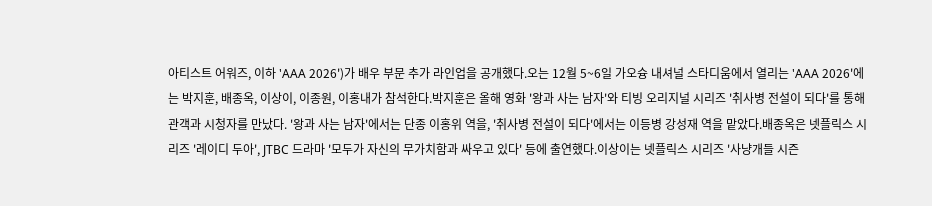아티스트 어워즈, 이하 'AAA 2026')가 배우 부문 추가 라인업을 공개했다.오는 12월 5~6일 가오슝 내셔널 스타디움에서 열리는 'AAA 2026'에는 박지훈, 배종옥, 이상이, 이종원, 이홍내가 참석한다.박지훈은 올해 영화 '왕과 사는 남자'와 티빙 오리지널 시리즈 '취사병 전설이 되다'를 통해 관객과 시청자를 만났다. '왕과 사는 남자'에서는 단종 이홍위 역을, '취사병 전설이 되다'에서는 이등병 강성재 역을 맡았다.배종옥은 넷플릭스 시리즈 '레이디 두아', JTBC 드라마 '모두가 자신의 무가치함과 싸우고 있다' 등에 출연했다.이상이는 넷플릭스 시리즈 '사냥개들 시즌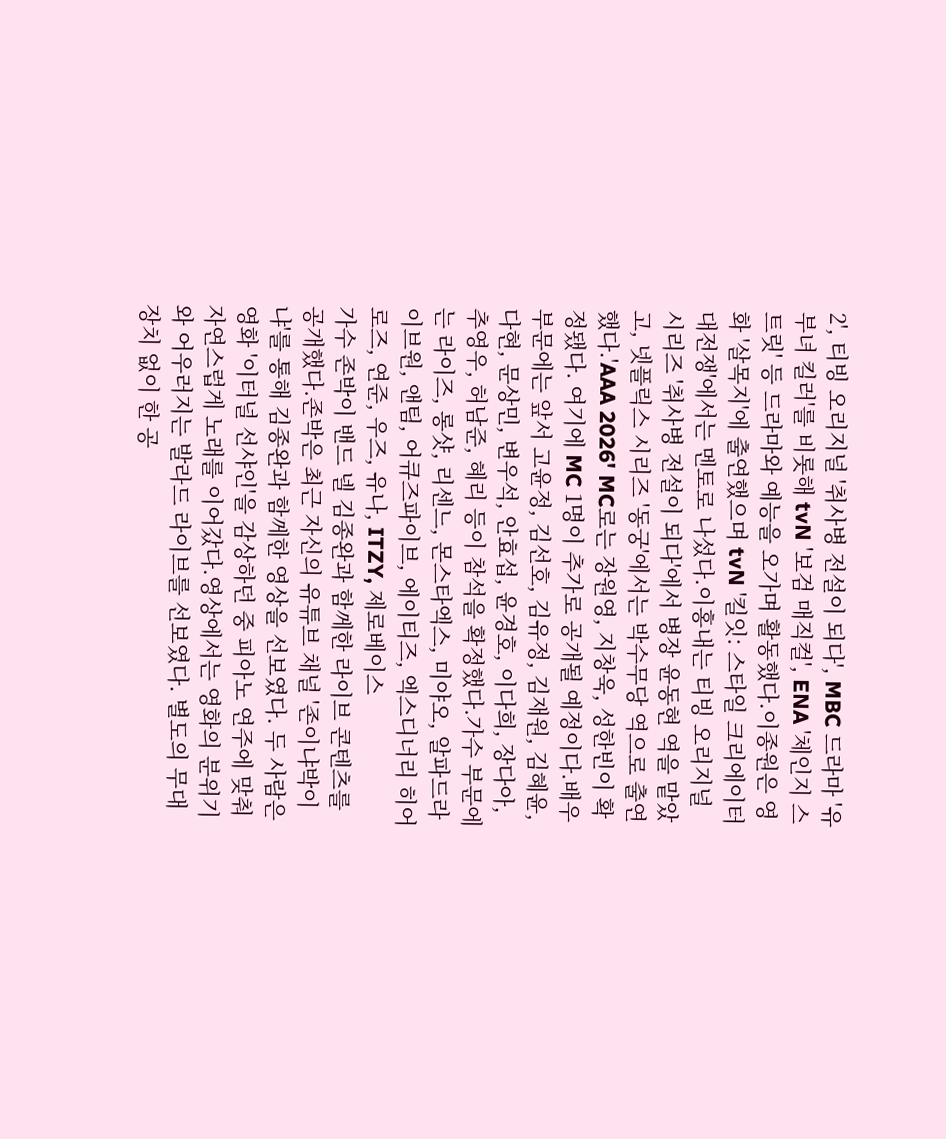2', 티빙 오리지널 '취사병 전설이 되다', MBC 드라마 '유부녀 킬러'를 비롯해 tvN '보검 매직컬', ENA '체인지 스트릿' 등 드라마와 예능을 오가며 활동했다.이종원은 영화 '살목지'에 출연했으며 tvN '킬잇: 스타일 크리에이터 대전쟁'에서는 멘토로 나섰다.이홍내는 티빙 오리지널 시리즈 '취사병 전설이 되다'에서 병장 윤동현 역을 맡았고, 넷플릭스 시리즈 '동궁'에서는 박수무당 역으로 출연했다.'AAA 2026' MC로는 장원영, 지창욱, 성한빈이 확정됐다. 여기에 MC 1명이 추가로 공개될 예정이다.배우 부문에는 앞서 고윤정, 김선호, 김유정, 김재원, 김혜윤, 다현, 문상민, 변우석, 안효섭, 윤경호, 이다희, 장다아, 추영우, 허남준, 혜리 등이 참석을 확정했다.가수 부문에는 라이즈, 롱샷, 리센느, 몬스타엑스, 미야오, 알파드라이브원, 앤팀, 어큐즈파이브, 에이티즈, 엑스디너리 히어로즈, 연준, 우즈, 유나, ITZY, 제로베이스
가수 존박이 밴드 넬 김종완과 함께한 라이브 콘텐츠를 공개했다.존박은 최근 자신의 유튜브 채널 '존이냐박이냐'를 통해 김종완과 함께한 영상을 선보였다. 두 사람은 영화 '이터널 선샤인'을 감상하던 중 피아노 연주에 맞춰 자연스럽게 노래를 이어갔다.영상에서는 영화의 분위기와 어우러지는 발라드 라이브를 선보였다. 별도의 무대 장치 없이 한 공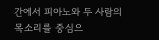간에서 피아노와 두 사람의 목소리를 중심으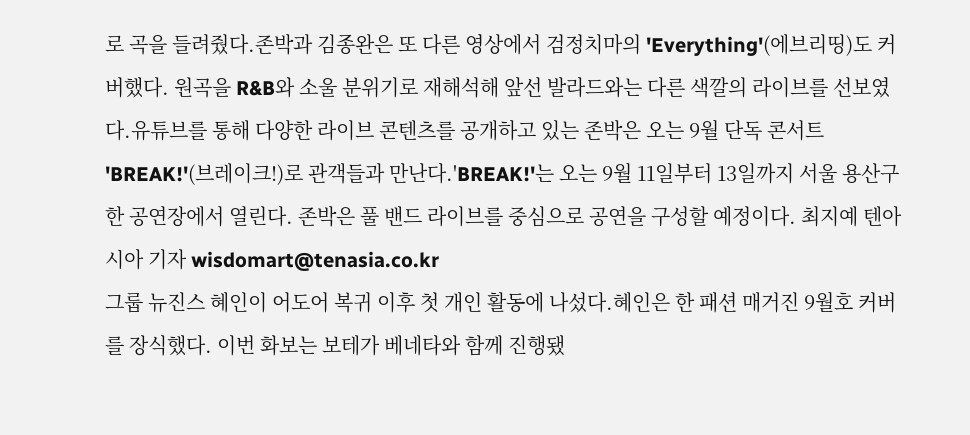로 곡을 들려줬다.존박과 김종완은 또 다른 영상에서 검정치마의 'Everything'(에브리띵)도 커버했다. 원곡을 R&B와 소울 분위기로 재해석해 앞선 발라드와는 다른 색깔의 라이브를 선보였다.유튜브를 통해 다양한 라이브 콘텐츠를 공개하고 있는 존박은 오는 9월 단독 콘서트 'BREAK!'(브레이크!)로 관객들과 만난다.'BREAK!'는 오는 9월 11일부터 13일까지 서울 용산구 한 공연장에서 열린다. 존박은 풀 밴드 라이브를 중심으로 공연을 구성할 예정이다. 최지예 텐아시아 기자 wisdomart@tenasia.co.kr
그룹 뉴진스 혜인이 어도어 복귀 이후 첫 개인 활동에 나섰다.혜인은 한 패션 매거진 9월호 커버를 장식했다. 이번 화보는 보테가 베네타와 함께 진행됐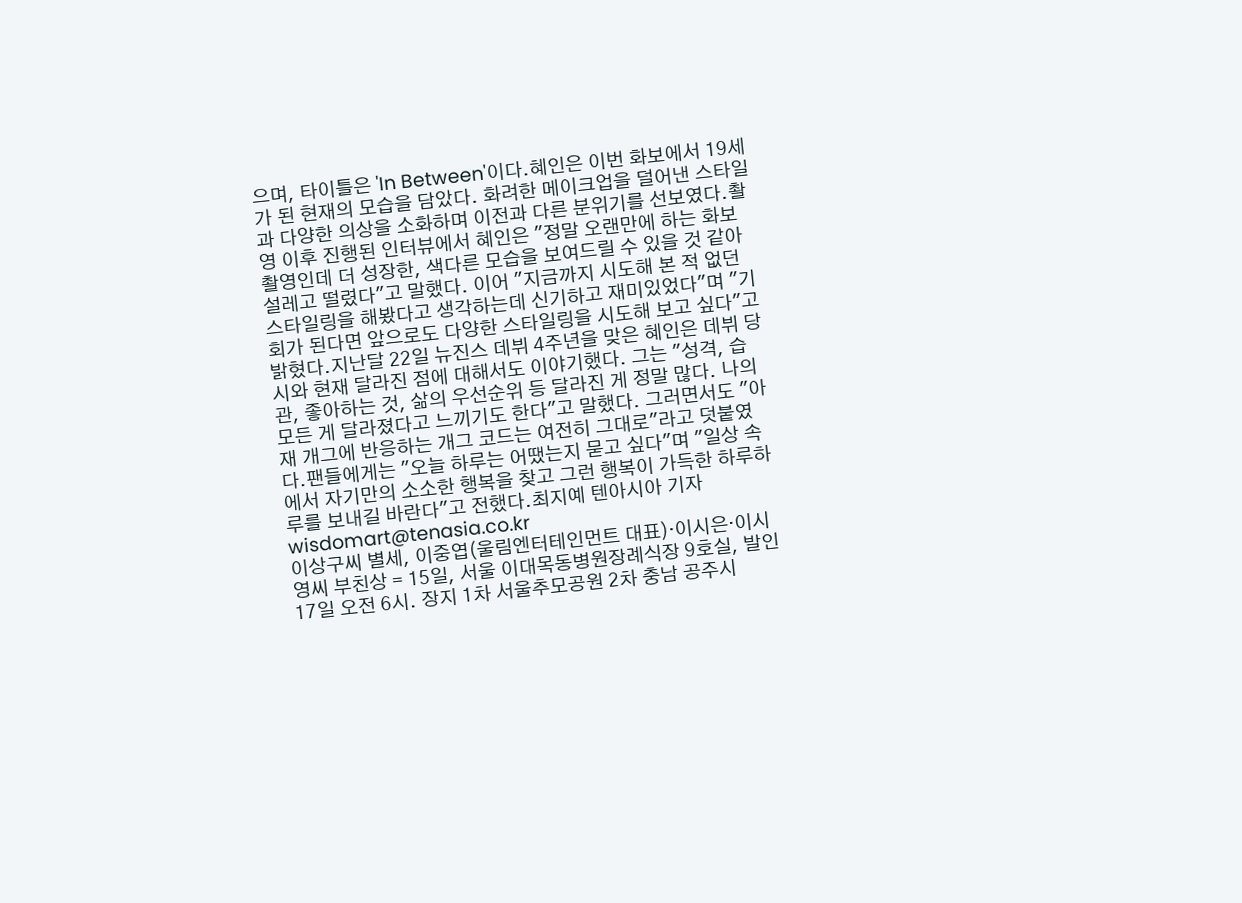으며, 타이틀은 'In Between'이다.혜인은 이번 화보에서 19세가 된 현재의 모습을 담았다. 화려한 메이크업을 덜어낸 스타일과 다양한 의상을 소화하며 이전과 다른 분위기를 선보였다.촬영 이후 진행된 인터뷰에서 혜인은 "정말 오랜만에 하는 화보 촬영인데 더 성장한, 색다른 모습을 보여드릴 수 있을 것 같아 설레고 떨렸다"고 말했다. 이어 "지금까지 시도해 본 적 없던 스타일링을 해봤다고 생각하는데 신기하고 재미있었다"며 "기회가 된다면 앞으로도 다양한 스타일링을 시도해 보고 싶다"고 밝혔다.지난달 22일 뉴진스 데뷔 4주년을 맞은 혜인은 데뷔 당시와 현재 달라진 점에 대해서도 이야기했다. 그는 "성격, 습관, 좋아하는 것, 삶의 우선순위 등 달라진 게 정말 많다. 나의 모든 게 달라졌다고 느끼기도 한다"고 말했다. 그러면서도 "아재 개그에 반응하는 개그 코드는 여전히 그대로"라고 덧붙였다.팬들에게는 "오늘 하루는 어땠는지 묻고 싶다"며 "일상 속에서 자기만의 소소한 행복을 찾고 그런 행복이 가득한 하루하루를 보내길 바란다"고 전했다.최지예 텐아시아 기자 wisdomart@tenasia.co.kr
이상구씨 별세, 이중엽(울림엔터테인먼트 대표)·이시은·이시영씨 부친상 = 15일, 서울 이대목동병원장례식장 9호실, 발인 17일 오전 6시. 장지 1차 서울추모공원 2차 충남 공주시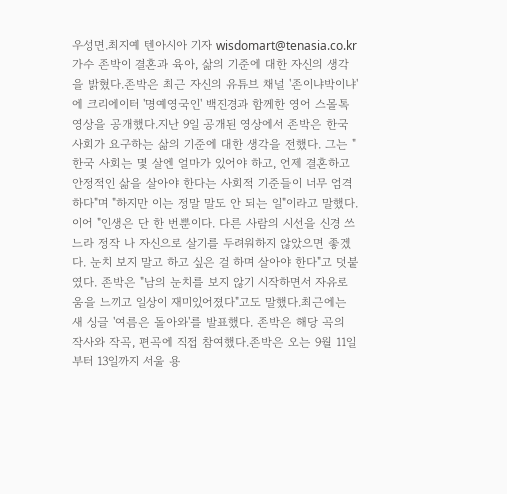우성면.최지예 텐아시아 기자 wisdomart@tenasia.co.kr
가수 존박이 결혼과 육아, 삶의 기준에 대한 자신의 생각을 밝혔다.존박은 최근 자신의 유튜브 채널 '존이냐박이냐'에 크리에이터 '명예영국인' 백진경과 함께한 영어 스몰톡 영상을 공개했다.지난 9일 공개된 영상에서 존박은 한국 사회가 요구하는 삶의 기준에 대한 생각을 전했다. 그는 "한국 사회는 몇 살엔 얼마가 있어야 하고, 언제 결혼하고 안정적인 삶을 살아야 한다는 사회적 기준들이 너무 엄격하다"며 "하지만 이는 정말 말도 안 되는 일"이라고 말했다.이어 "인생은 단 한 번뿐이다. 다른 사람의 시선을 신경 쓰느라 정작 나 자신으로 살기를 두려워하지 않았으면 좋겠다. 눈치 보지 말고 하고 싶은 걸 하며 살아야 한다"고 덧붙였다. 존박은 "남의 눈치를 보지 않기 시작하면서 자유로움을 느끼고 일상이 재미있어졌다"고도 말했다.최근에는 새 싱글 '여름은 돌아와'를 발표했다. 존박은 해당 곡의 작사와 작곡, 편곡에 직접 참여했다.존박은 오는 9월 11일부터 13일까지 서울 용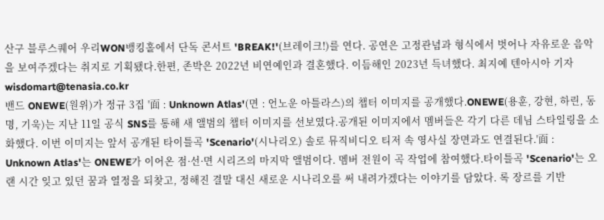산구 블루스퀘어 우리WON뱅킹홀에서 단독 콘서트 'BREAK!'(브레이크!)를 연다. 공연은 고정관념과 형식에서 벗어나 자유로운 음악을 보여주겠다는 취지로 기획됐다.한편, 존박은 2022년 비연예인과 결혼했다. 이듬해인 2023년 득녀했다. 최지예 텐아시아 기자 wisdomart@tenasia.co.kr
밴드 ONEWE(원위)가 정규 3집 '面 : Unknown Atlas'(면 : 언노운 아틀라스)의 챕터 이미지를 공개했다.ONEWE(용훈, 강현, 하린, 동명, 기욱)는 지난 11일 공식 SNS를 통해 새 앨범의 챕터 이미지를 선보였다.공개된 이미지에서 멤버들은 각기 다른 데님 스타일링을 소화했다. 이번 이미지는 앞서 공개된 타이틀곡 'Scenario'(시나리오) 솔로 뮤직비디오 티저 속 영사실 장면과도 연결된다.'面 : Unknown Atlas'는 ONEWE가 이어온 점·선·면 시리즈의 마지막 앨범이다. 멤버 전원이 곡 작업에 참여했다.타이틀곡 'Scenario'는 오랜 시간 잊고 있던 꿈과 열정을 되찾고, 정해진 결말 대신 새로운 시나리오를 써 내려가겠다는 이야기를 담았다. 록 장르를 기반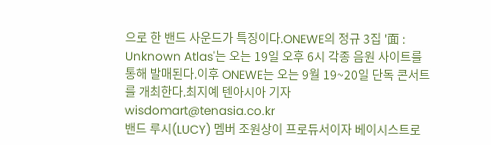으로 한 밴드 사운드가 특징이다.ONEWE의 정규 3집 '面 : Unknown Atlas'는 오는 19일 오후 6시 각종 음원 사이트를 통해 발매된다.이후 ONEWE는 오는 9월 19~20일 단독 콘서트를 개최한다.최지예 텐아시아 기자 wisdomart@tenasia.co.kr
밴드 루시(LUCY) 멤버 조원상이 프로듀서이자 베이시스트로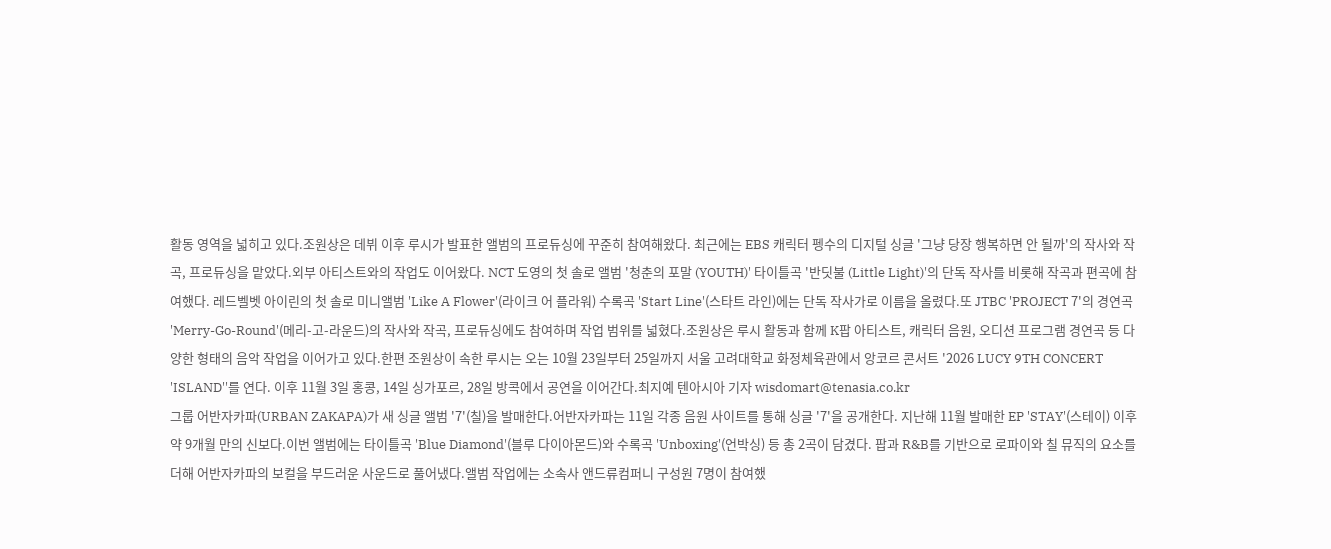활동 영역을 넓히고 있다.조원상은 데뷔 이후 루시가 발표한 앨범의 프로듀싱에 꾸준히 참여해왔다. 최근에는 EBS 캐릭터 펭수의 디지털 싱글 '그냥 당장 행복하면 안 될까'의 작사와 작곡, 프로듀싱을 맡았다.외부 아티스트와의 작업도 이어왔다. NCT 도영의 첫 솔로 앨범 '청춘의 포말 (YOUTH)' 타이틀곡 '반딧불 (Little Light)'의 단독 작사를 비롯해 작곡과 편곡에 참여했다. 레드벨벳 아이린의 첫 솔로 미니앨범 'Like A Flower'(라이크 어 플라워) 수록곡 'Start Line'(스타트 라인)에는 단독 작사가로 이름을 올렸다.또 JTBC 'PROJECT 7'의 경연곡 'Merry-Go-Round'(메리-고-라운드)의 작사와 작곡, 프로듀싱에도 참여하며 작업 범위를 넓혔다.조원상은 루시 활동과 함께 K팝 아티스트, 캐릭터 음원, 오디션 프로그램 경연곡 등 다양한 형태의 음악 작업을 이어가고 있다.한편 조원상이 속한 루시는 오는 10월 23일부터 25일까지 서울 고려대학교 화정체육관에서 앙코르 콘서트 '2026 LUCY 9TH CONCERT 'ISLAND''를 연다. 이후 11월 3일 홍콩, 14일 싱가포르, 28일 방콕에서 공연을 이어간다.최지예 텐아시아 기자 wisdomart@tenasia.co.kr
그룹 어반자카파(URBAN ZAKAPA)가 새 싱글 앨범 '7'(칠)을 발매한다.어반자카파는 11일 각종 음원 사이트를 통해 싱글 '7'을 공개한다. 지난해 11월 발매한 EP 'STAY'(스테이) 이후 약 9개월 만의 신보다.이번 앨범에는 타이틀곡 'Blue Diamond'(블루 다이아몬드)와 수록곡 'Unboxing'(언박싱) 등 총 2곡이 담겼다. 팝과 R&B를 기반으로 로파이와 칠 뮤직의 요소를 더해 어반자카파의 보컬을 부드러운 사운드로 풀어냈다.앨범 작업에는 소속사 앤드류컴퍼니 구성원 7명이 참여했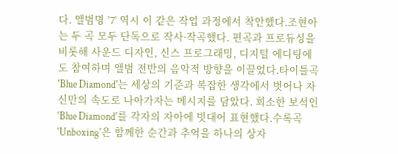다. 앨범명 '7' 역시 이 같은 작업 과정에서 착안했다.조현아는 두 곡 모두 단독으로 작사·작곡했다. 편곡과 프로듀싱을 비롯해 사운드 디자인, 신스 프로그래밍, 디지털 에디팅에도 참여하며 앨범 전반의 음악적 방향을 이끌었다.타이틀곡 'Blue Diamond'는 세상의 기준과 복잡한 생각에서 벗어나 자신만의 속도로 나아가자는 메시지를 담았다. 희소한 보석인 'Blue Diamond'를 각자의 자아에 빗대어 표현했다.수록곡 'Unboxing'은 함께한 순간과 추억을 하나의 상자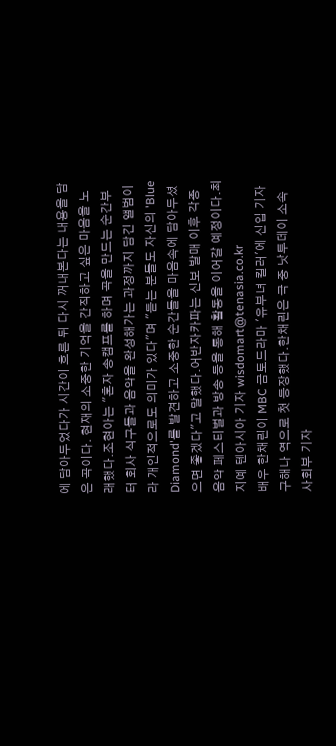에 담아두었다가 시간이 흐른 뒤 다시 꺼내본다는 내용을 담은 곡이다. 현재의 소중한 기억을 간직하고 싶은 마음을 노래했다.조현아는 "혼자 송캠프를 하며 곡을 만드는 순간부터 회사 식구들과 음악을 완성해가는 과정까지 담긴 앨범이라 개인적으로도 의미가 있다"며 "듣는 분들도 자신의 'Blue Diamond'를 발견하고 소중한 순간들을 마음속에 담아두셨으면 좋겠다"고 말했다.어반자카파는 신보 발매 이후 각종 음악 페스티벌과 방송 등을 통해 활동을 이어갈 예정이다.최지예 텐아시아 기자 wisdomart@tenasia.co.kr
배우 한채린이 MBC 금토드라마 '유부녀 킬러'에 신입 기자 구해나 역으로 첫 등장했다.한채린은 극 중 낫투데이 소속 사회부 기자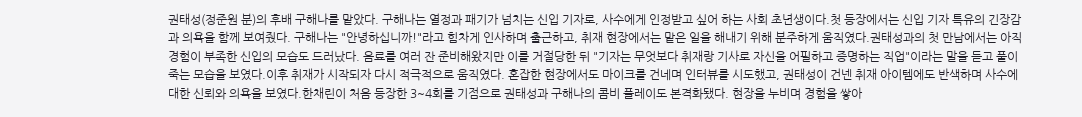권태성(정준원 분)의 후배 구해나를 맡았다. 구해나는 열정과 패기가 넘치는 신입 기자로, 사수에게 인정받고 싶어 하는 사회 초년생이다.첫 등장에서는 신입 기자 특유의 긴장감과 의욕을 함께 보여줬다. 구해나는 "안녕하십니까!"라고 힘차게 인사하며 출근하고, 취재 현장에서는 맡은 일을 해내기 위해 분주하게 움직였다.권태성과의 첫 만남에서는 아직 경험이 부족한 신입의 모습도 드러났다. 음료를 여러 잔 준비해왔지만 이를 거절당한 뒤 "기자는 무엇보다 취재랑 기사로 자신을 어필하고 증명하는 직업"이라는 말을 듣고 풀이 죽는 모습을 보였다.이후 취재가 시작되자 다시 적극적으로 움직였다. 혼잡한 현장에서도 마이크를 건네며 인터뷰를 시도했고, 권태성이 건넨 취재 아이템에도 반색하며 사수에 대한 신뢰와 의욕을 보였다.한채린이 처음 등장한 3~4회를 기점으로 권태성과 구해나의 콤비 플레이도 본격화됐다. 현장을 누비며 경험을 쌓아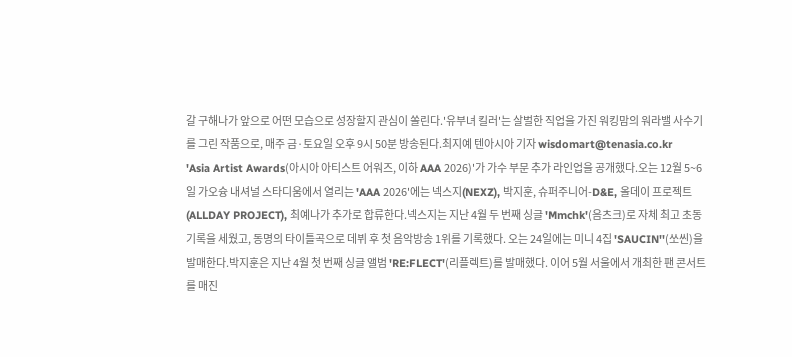갈 구해나가 앞으로 어떤 모습으로 성장할지 관심이 쏠린다.'유부녀 킬러'는 살벌한 직업을 가진 워킹맘의 워라밸 사수기를 그린 작품으로, 매주 금·토요일 오후 9시 50분 방송된다.최지예 텐아시아 기자 wisdomart@tenasia.co.kr
'Asia Artist Awards(아시아 아티스트 어워즈, 이하 AAA 2026)'가 가수 부문 추가 라인업을 공개했다.오는 12월 5~6일 가오슝 내셔널 스타디움에서 열리는 'AAA 2026'에는 넥스지(NEXZ), 박지훈, 슈퍼주니어-D&E, 올데이 프로젝트(ALLDAY PROJECT), 최예나가 추가로 합류한다.넥스지는 지난 4월 두 번째 싱글 'Mmchk'(음츠크)로 자체 최고 초동 기록을 세웠고, 동명의 타이틀곡으로 데뷔 후 첫 음악방송 1위를 기록했다. 오는 24일에는 미니 4집 'SAUCIN''(쏘씬)을 발매한다.박지훈은 지난 4월 첫 번째 싱글 앨범 'RE:FLECT'(리플렉트)를 발매했다. 이어 5월 서울에서 개최한 팬 콘서트를 매진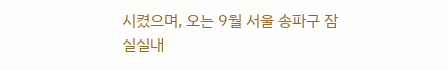시켰으며, 오는 9월 서울 송파구 잠실실내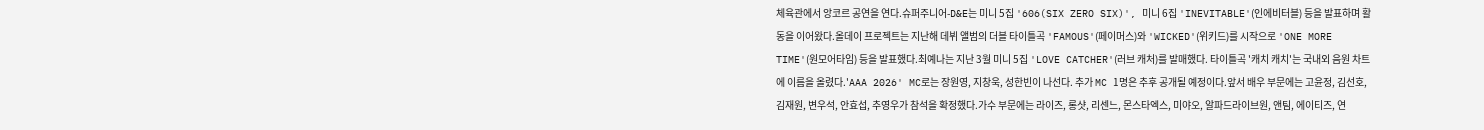체육관에서 앙코르 공연을 연다.슈퍼주니어-D&E는 미니 5집 '606(SIX ZERO SIX)', 미니 6집 'INEVITABLE'(인에비터블) 등을 발표하며 활동을 이어왔다.올데이 프로젝트는 지난해 데뷔 앨범의 더블 타이틀곡 'FAMOUS'(페이머스)와 'WICKED'(위키드)를 시작으로 'ONE MORE TIME'(원모어타임) 등을 발표했다.최예나는 지난 3월 미니 5집 'LOVE CATCHER'(러브 캐처)를 발매했다. 타이틀곡 '캐치 캐치'는 국내외 음원 차트에 이름을 올렸다.'AAA 2026' MC로는 장원영, 지창욱, 성한빈이 나선다. 추가 MC 1명은 추후 공개될 예정이다.앞서 배우 부문에는 고윤정, 김선호, 김재원, 변우석, 안효섭, 추영우가 참석을 확정했다.가수 부문에는 라이즈, 롱샷, 리센느, 몬스타엑스, 미야오, 알파드라이브원, 앤팀, 에이티즈, 연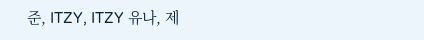준, ITZY, ITZY 유나, 제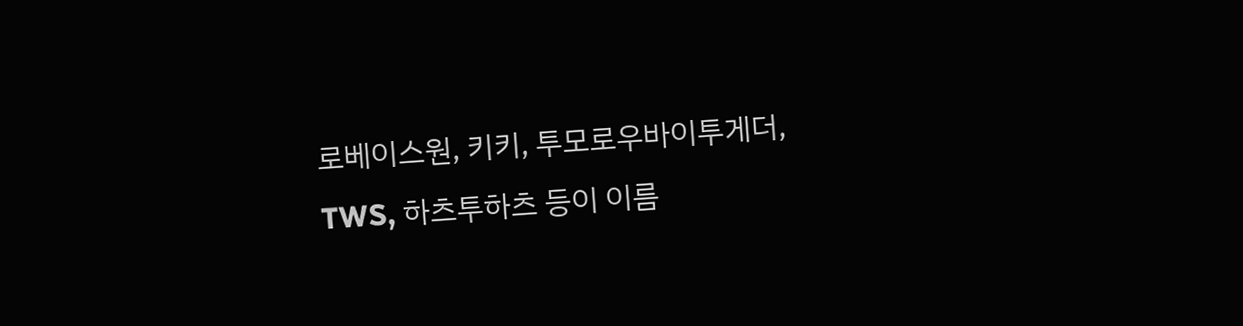로베이스원, 키키, 투모로우바이투게더, TWS, 하츠투하츠 등이 이름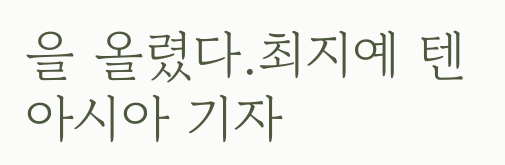을 올렸다.최지예 텐아시아 기자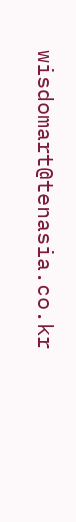wisdomart@tenasia.co.kr